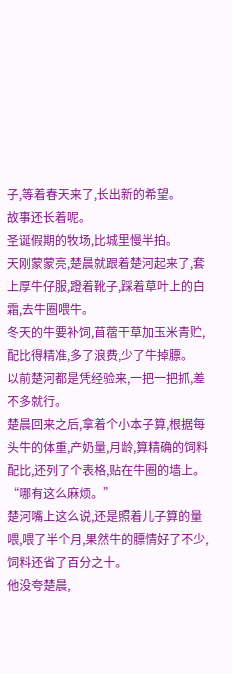子,等着春天来了,长出新的希望。
故事还长着呢。
圣诞假期的牧场,比城里慢半拍。
天刚蒙蒙亮,楚晨就跟着楚河起来了,套上厚牛仔服,蹬着靴子,踩着草叶上的白霜,去牛圈喂牛。
冬天的牛要补饲,苜蓿干草加玉米青贮,配比得精准,多了浪费,少了牛掉膘。
以前楚河都是凭经验来,一把一把抓,差不多就行。
楚晨回来之后,拿着个小本子算,根据每头牛的体重,产奶量,月龄,算精确的饲料配比,还列了个表格,贴在牛圈的墙上。
“哪有这么麻烦。”
楚河嘴上这么说,还是照着儿子算的量喂,喂了半个月,果然牛的膘情好了不少,饲料还省了百分之十。
他没夸楚晨,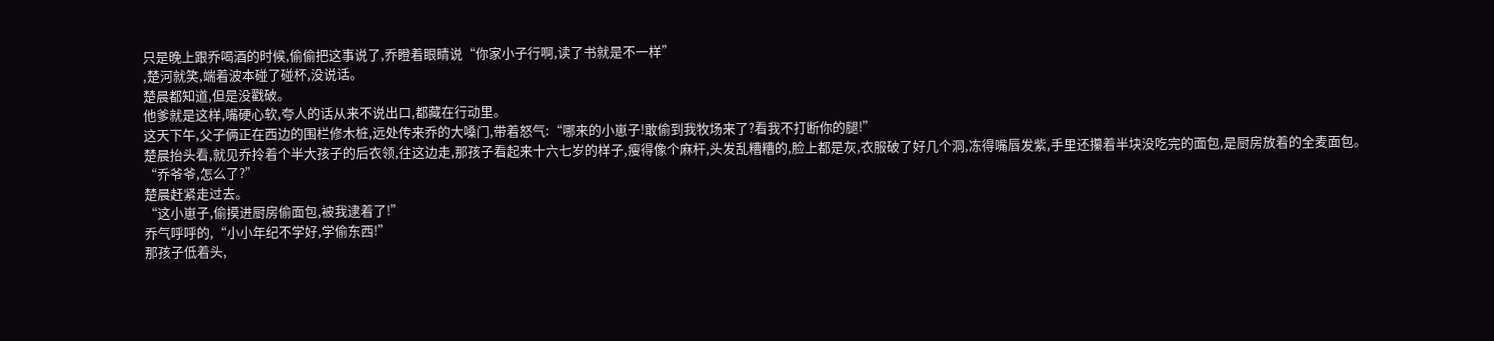只是晚上跟乔喝酒的时候,偷偷把这事说了,乔瞪着眼睛说“你家小子行啊,读了书就是不一样”
,楚河就笑,端着波本碰了碰杯,没说话。
楚晨都知道,但是没戳破。
他爹就是这样,嘴硬心软,夸人的话从来不说出口,都藏在行动里。
这天下午,父子俩正在西边的围栏修木桩,远处传来乔的大嗓门,带着怒气:“哪来的小崽子!敢偷到我牧场来了?看我不打断你的腿!”
楚晨抬头看,就见乔拎着个半大孩子的后衣领,往这边走,那孩子看起来十六七岁的样子,瘦得像个麻杆,头发乱糟糟的,脸上都是灰,衣服破了好几个洞,冻得嘴唇发紫,手里还攥着半块没吃完的面包,是厨房放着的全麦面包。
“乔爷爷,怎么了?”
楚晨赶紧走过去。
“这小崽子,偷摸进厨房偷面包,被我逮着了!”
乔气呼呼的,“小小年纪不学好,学偷东西!”
那孩子低着头,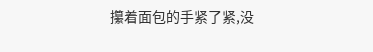攥着面包的手紧了紧,没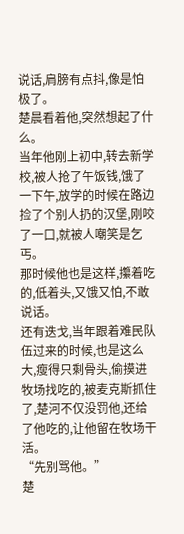说话,肩膀有点抖,像是怕极了。
楚晨看着他,突然想起了什么。
当年他刚上初中,转去新学校,被人抢了午饭钱,饿了一下午,放学的时候在路边捡了个别人扔的汉堡,刚咬了一口,就被人嘲笑是乞丐。
那时候他也是这样,攥着吃的,低着头,又饿又怕,不敢说话。
还有迭戈,当年跟着难民队伍过来的时候,也是这么大,瘦得只剩骨头,偷摸进牧场找吃的,被麦克斯抓住了,楚河不仅没罚他,还给了他吃的,让他留在牧场干活。
“先别骂他。”
楚